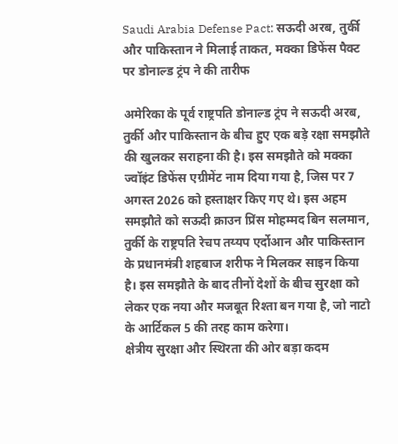Saudi Arabia Defense Pact: सऊदी अरब, तुर्की और पाकिस्तान ने मिलाई ताकत, मक्का डिफेंस पैक्ट पर डोनाल्ड ट्रंप ने की तारीफ

अमेरिका के पूर्व राष्ट्रपति डोनाल्ड ट्रंप ने सऊदी अरब, तुर्की और पाकिस्तान के बीच हुए एक बड़े रक्षा समझौते की खुलकर सराहना की है। इस समझौते को मक्का ज्वॉइंट डिफेंस एग्रीमेंट नाम दिया गया है, जिस पर 7 अगस्त 2026 को हस्ताक्षर किए गए थे। इस अहम समझौते को सऊदी क्राउन प्रिंस मोहम्मद बिन सलमान, तुर्की के राष्ट्रपति रेचप तय्यप एर्दोआन और पाकिस्तान के प्रधानमंत्री शहबाज शरीफ ने मिलकर साइन किया है। इस समझौते के बाद तीनों देशों के बीच सुरक्षा को लेकर एक नया और मजबूत रिश्ता बन गया है, जो नाटो के आर्टिकल 5 की तरह काम करेगा।
क्षेत्रीय सुरक्षा और स्थिरता की ओर बड़ा कदम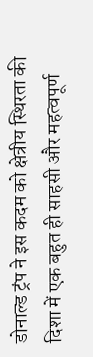डोनाल्ड ट्रंप ने इस कदम को क्षेत्रीय स्थिरता की दिशा में एक बहुत ही साहसी और महत्वपूर्ण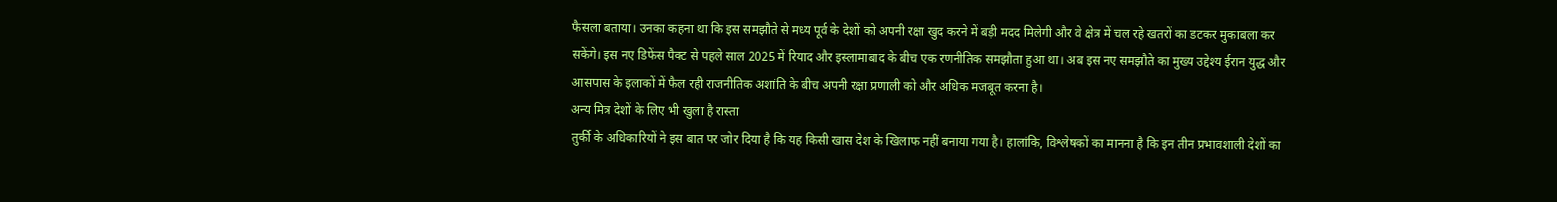फैसला बताया। उनका कहना था कि इस समझौते से मध्य पूर्व के देशों को अपनी रक्षा खुद करने में बड़ी मदद मिलेगी और वे क्षेत्र में चल रहे खतरों का डटकर मुकाबला कर सकेंगे। इस नए डिफेंस पैक्ट से पहले साल 2025 में रियाद और इस्लामाबाद के बीच एक रणनीतिक समझौता हुआ था। अब इस नए समझौते का मुख्य उद्देश्य ईरान युद्ध और आसपास के इलाकों में फैल रही राजनीतिक अशांति के बीच अपनी रक्षा प्रणाली को और अधिक मजबूत करना है।
अन्य मित्र देशों के लिए भी खुला है रास्ता
तुर्की के अधिकारियों ने इस बात पर जोर दिया है कि यह किसी खास देश के खिलाफ नहीं बनाया गया है। हालांकि, विश्लेषकों का मानना है कि इन तीन प्रभावशाली देशों का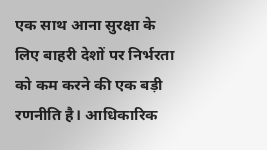एक साथ आना सुरक्षा के लिए बाहरी देशों पर निर्भरता को कम करने की एक बड़ी रणनीति है। आधिकारिक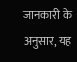जानकारी के अनुसार, यह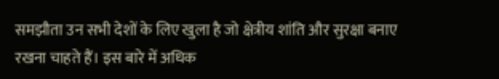समझौता उन सभी देशों के लिए खुला है जो क्षेत्रीय शांति और सुरक्षा बनाए रखना चाहते हैं। इस बारे में अधिक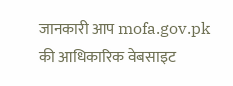जानकारी आप mofa.gov.pk की आधिकारिक वेबसाइट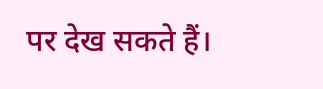पर देख सकते हैं।